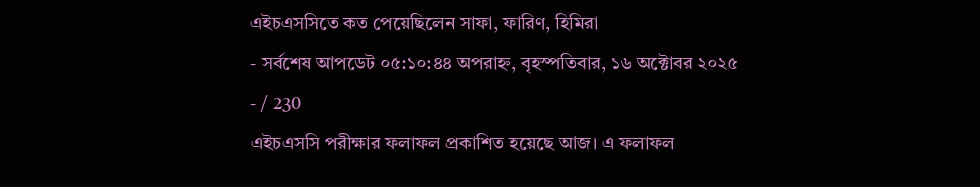এইচএসসিতে কত পেয়েছিলেন সাফা, ফারিণ, হিমিরা
- সর্বশেষ আপডেট ০৫:১০:৪৪ অপরাহ্ন, বৃহস্পতিবার, ১৬ অক্টোবর ২০২৫
- / 230
এইচএসসি পরীক্ষার ফলাফল প্রকাশিত হয়েছে আজ। এ ফলাফল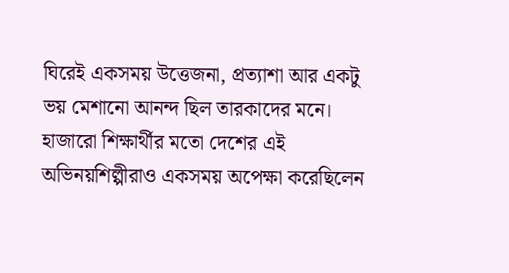ঘিরেই একসময় উত্তেজনা, প্রত্যাশা আর একটু ভয় মেশানো আনন্দ ছিল তারকাদের মনে। হাজারো শিক্ষার্থীর মতো দেশের এই অভিনয়শিল্পীরাও একসময় অপেক্ষা করেছিলেন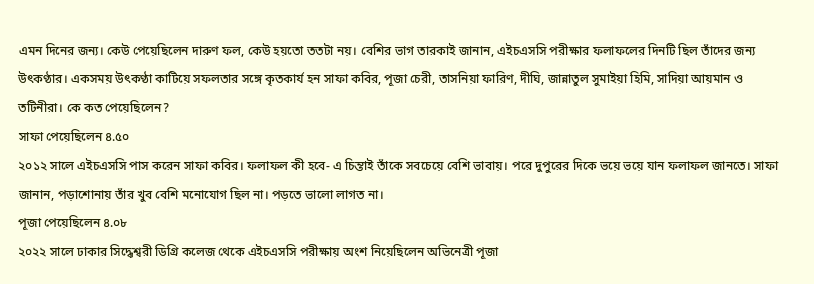এমন দিনের জন্য। কেউ পেয়েছিলেন দারুণ ফল, কেউ হয়তো ততটা নয়। বেশির ভাগ তারকাই জানান, এইচএসসি পরীক্ষার ফলাফলের দিনটি ছিল তাঁদের জন্য উৎকণ্ঠার। একসময় উৎকণ্ঠা কাটিয়ে সফলতার সঙ্গে কৃতকার্য হন সাফা কবির, পূজা চেরী, তাসনিয়া ফারিণ, দীঘি, জান্নাতুল সুমাইয়া হিমি, সাদিয়া আয়মান ও তটিনীরা। কে কত পেয়েছিলেন?
সাফা পেয়েছিলেন ৪.৫০
২০১২ সালে এইচএসসি পাস করেন সাফা কবির। ফলাফল কী হবে- এ চিন্তাই তাঁকে সবচেয়ে বেশি ভাবায়। পরে দুপুরের দিকে ভয়ে ভয়ে যান ফলাফল জানতে। সাফা জানান, পড়াশোনায় তাঁর খুব বেশি মনোযোগ ছিল না। পড়তে ভালো লাগত না।
পূজা পেয়েছিলেন ৪.০৮
২০২২ সালে ঢাকার সিদ্ধেশ্বরী ডিগ্রি কলেজ থেকে এইচএসসি পরীক্ষায় অংশ নিয়েছিলেন অভিনেত্রী পূজা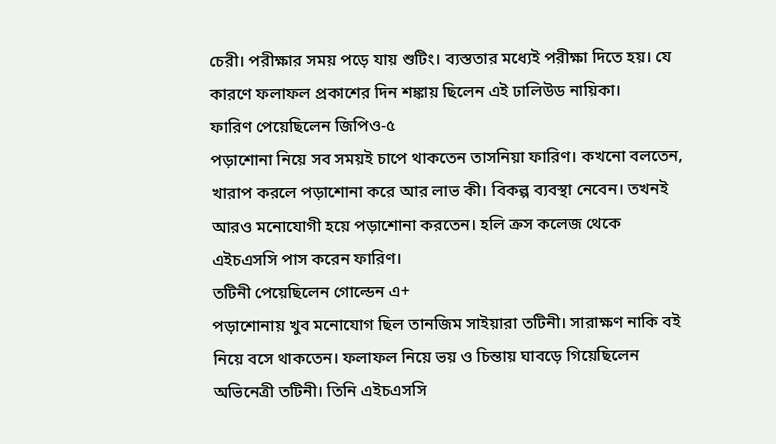চেরী। পরীক্ষার সময় পড়ে যায় শুটিং। ব্যস্ততার মধ্যেই পরীক্ষা দিতে হয়। যে কারণে ফলাফল প্রকাশের দিন শঙ্কায় ছিলেন এই ঢালিউড নায়িকা।
ফারিণ পেয়েছিলেন জিপিও-৫
পড়াশোনা নিয়ে সব সময়ই চাপে থাকতেন তাসনিয়া ফারিণ। কখনো বলতেন, খারাপ করলে পড়াশোনা করে আর লাভ কী। বিকল্প ব্যবস্থা নেবেন। তখনই আরও মনোযোগী হয়ে পড়াশোনা করতেন। হলি ক্রস কলেজ থেকে এইচএসসি পাস করেন ফারিণ।
তটিনী পেয়েছিলেন গোল্ডেন এ+
পড়াশোনায় খুব মনোযোগ ছিল তানজিম সাইয়ারা তটিনী। সারাক্ষণ নাকি বই নিয়ে বসে থাকতেন। ফলাফল নিয়ে ভয় ও চিন্তায় ঘাবড়ে গিয়েছিলেন অভিনেত্রী তটিনী। তিনি এইচএসসি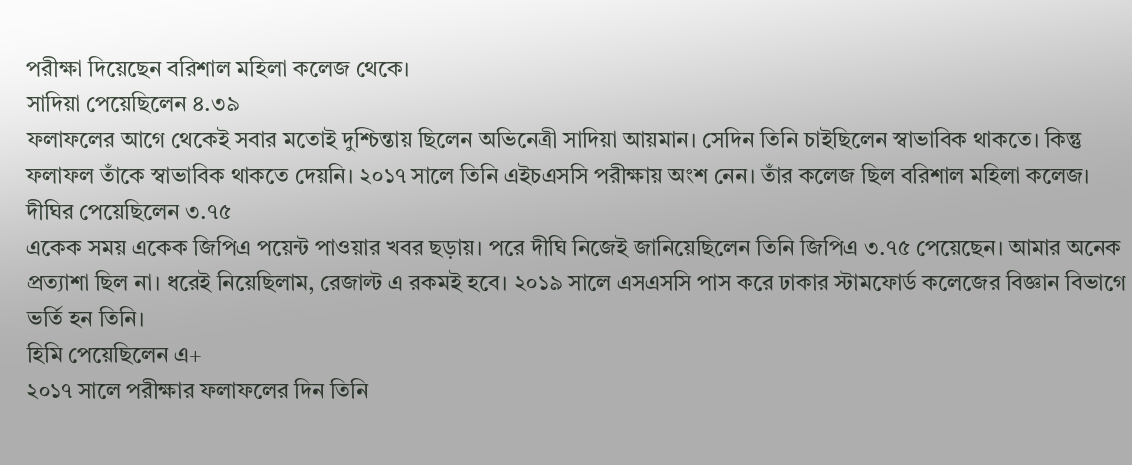পরীক্ষা দিয়েছেন বরিশাল মহিলা কলেজ থেকে।
সাদিয়া পেয়েছিলেন ৪.৩৯
ফলাফলের আগে থেকেই সবার মতোই দুশ্চিন্তায় ছিলেন অভিনেত্রী সাদিয়া আয়মান। সেদিন তিনি চাইছিলেন স্বাভাবিক থাকতে। কিন্তু ফলাফল তাঁকে স্বাভাবিক থাকতে দেয়নি। ২০১৭ সালে তিনি এইচএসসি পরীক্ষায় অংশ নেন। তাঁর কলেজ ছিল বরিশাল মহিলা কলেজ।
দীঘির পেয়েছিলেন ৩.৭৫
একেক সময় একেক জিপিএ পয়েন্ট পাওয়ার খবর ছড়ায়। পরে দীঘি নিজেই জানিয়েছিলেন তিনি জিপিএ ৩.৭৫ পেয়েছেন। আমার অনেক প্রত্যাশা ছিল না। ধরেই নিয়েছিলাম, রেজাল্ট এ রকমই হবে। ২০১৯ সালে এসএসসি পাস করে ঢাকার স্টামফোর্ড কলেজের বিজ্ঞান বিভাগে ভর্তি হন তিনি।
হিমি পেয়েছিলেন এ+
২০১৭ সালে পরীক্ষার ফলাফলের দিন তিনি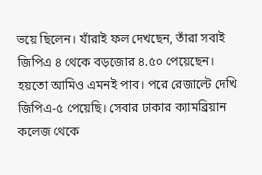ভয়ে ছিলেন। যাঁরাই ফল দেখছেন, তাঁরা সবাই জিপিএ ৪ থেকে বড়জোর ৪.৫০ পেয়েছেন। হয়তো আমিও এমনই পাব। পরে রেজাল্টে দেখি জিপিএ-৫ পেয়েছি। সেবার ঢাকার ক্যামব্রিয়ান কলেজ থেকে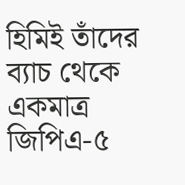হিমিই তাঁদের ব্যাচ থেকে একমাত্র জিপিএ-৫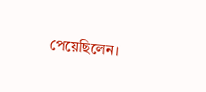পেয়েছিলেন।